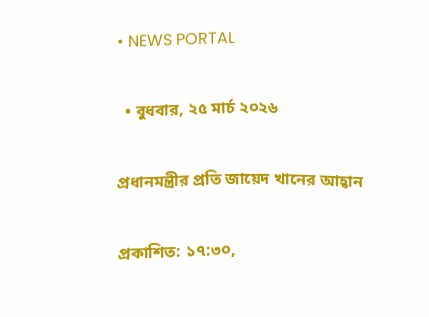• NEWS PORTAL

  • বুধবার, ২৫ মার্চ ২০২৬

প্রধানমন্ত্রীর প্রতি জায়েদ খানের আহ্বান

প্রকাশিত: ১৭:৩০,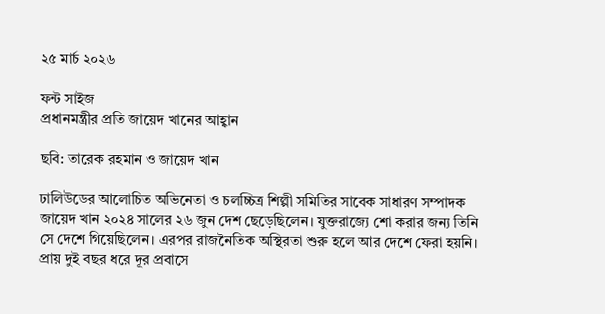২৫ মার্চ ২০২৬

ফন্ট সাইজ
প্রধানমন্ত্রীর প্রতি জায়েদ খানের আহ্বান

ছবি: তারেক রহমান ও জায়েদ খান

ঢালিউডের আলোচিত অভিনেতা ও চলচ্চিত্র শিল্পী সমিতির সাবেক সাধারণ সম্পাদক জায়েদ খান ২০২৪ সালের ২৬ জুন দেশ ছেড়েছিলেন। যুক্তরাজ্যে শো করার জন্য তিনি সে দেশে গিয়েছিলেন। এরপর রাজনৈতিক অস্থিরতা শুরু হলে আর দেশে ফেরা হয়নি। প্রায় দুই বছর ধরে দূর প্রবাসে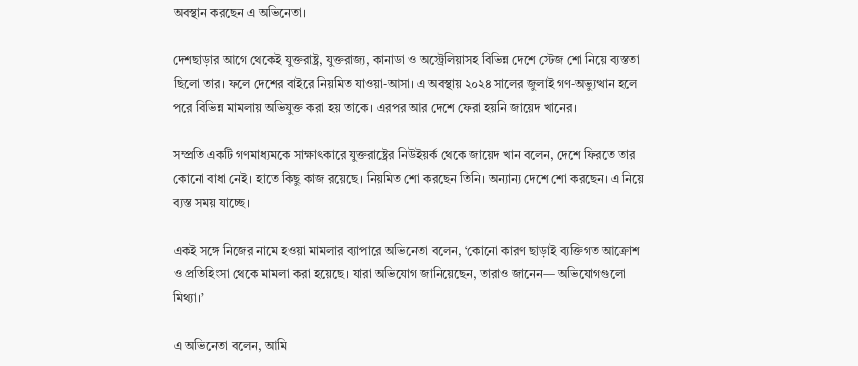অবস্থান করছেন এ অভিনেতা।

দেশছাড়ার আগে থেকেই যুক্তরাষ্ট্র, যুক্তরাজ্য, কানাডা ও অস্ট্রেলিয়াসহ বিভিন্ন দেশে স্টেজ শো নিয়ে ব্যস্ততা ছিলো তার। ফলে দেশের বাইরে নিয়মিত যাওয়া-আসা। এ অবস্থায় ২০২৪ সালের জুলাই গণ-অভ্যুত্থান হলে পরে বিভিন্ন মামলায় অভিযুক্ত করা হয় তাকে। এরপর আর দেশে ফেরা হয়নি জায়েদ খানের।

সম্প্রতি একটি গণমাধ্যমকে সাক্ষাৎকারে যুক্তরাষ্ট্রের নিউইয়র্ক থেকে জায়েদ খান বলেন, দেশে ফিরতে তার কোনো বাধা নেই। হাতে কিছু কাজ রয়েছে। নিয়মিত শো করছেন তিনি। অন্যান্য দেশে শো করছেন। এ নিয়ে ব্যস্ত সময় যাচ্ছে।

একই সঙ্গে নিজের নামে হওয়া মামলার ব্যাপারে অভিনেতা বলেন, ‘কোনো কারণ ছাড়াই ব্যক্তিগত আক্রোশ ও প্রতিহিংসা থেকে মামলা করা হয়েছে। যারা অভিযোগ জানিয়েছেন, তারাও জানেন— অভিযোগগুলো মিথ্যা।’

এ অভিনেতা বলেন, আমি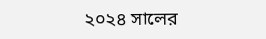২০২৪ সালের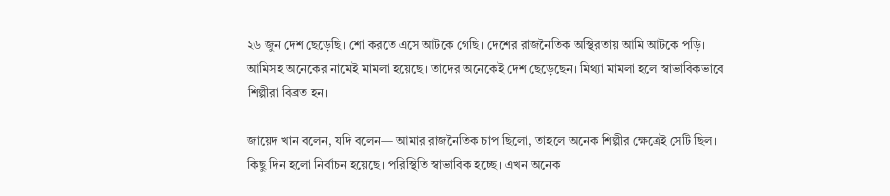২৬ জুন দেশ ছেড়েছি। শো করতে এসে আটকে গেছি। দেশের রাজনৈতিক অস্থিরতায় আমি আটকে পড়ি। আমিসহ অনেকের নামেই মামলা হয়েছে। তাদের অনেকেই দেশ ছেড়েছেন। মিথ্যা মামলা হলে স্বাভাবিকভাবে শিল্পীরা বিব্রত হন।

জায়েদ খান বলেন, যদি বলেন— আমার রাজনৈতিক চাপ ছিলো, তাহলে অনেক শিল্পীর ক্ষেত্রেই সেটি ছিল। কিছু দিন হলো নির্বাচন হয়েছে। পরিস্থিতি স্বাভাবিক হচ্ছে। এখন অনেক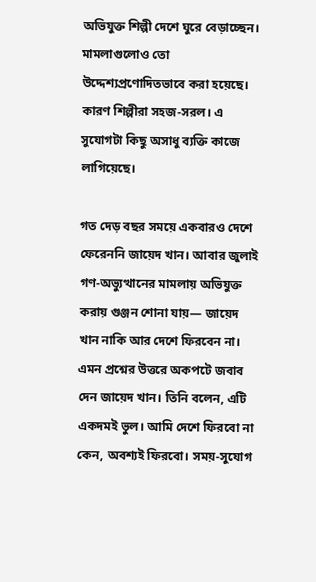অভিযুক্ত শিল্পী দেশে ঘুরে বেড়াচ্ছেন। মামলাগুলোও তো উদ্দেশ্যপ্রণোদিতভাবে করা হয়েছে। কারণ শিল্পীরা সহজ-সরল। এ সুযোগটা কিছু অসাধু ব্যক্তি কাজে লাগিয়েছে।

গত দেড় বছর সময়ে একবারও দেশে ফেরেননি জায়েদ খান। আবার জুলাই গণ-অভ্যুত্থানের মামলায় অভিযুক্ত করায় গুঞ্জন শোনা যায়― জায়েদ খান নাকি আর দেশে ফিরবেন না। এমন প্রশ্নের উত্তরে অকপটে জবাব দেন জায়েদ খান। তিনি বলেন, এটি একদমই ভুল। আমি দেশে ফিরবো না কেন, অবশ্যই ফিরবো। সময়-সুযোগ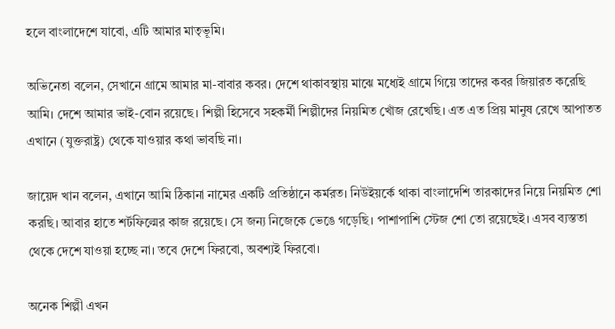হলে বাংলাদেশে যাবো, এটি আমার মাতৃভূমি।

অভিনেতা বলেন, সেখানে গ্রামে আমার মা-বাবার কবর। দেশে থাকাবস্থায় মাঝে মধ্যেই গ্রামে গিয়ে তাদের কবর জিয়ারত করেছি আমি। দেশে আমার ভাই-বোন রয়েছে। শিল্পী হিসেবে সহকর্মী শিল্পীদের নিয়মিত খোঁজ রেখেছি। এত এত প্রিয় মানুষ রেখে আপাতত এখানে (যুক্তরাষ্ট্র) থেকে যাওয়ার কথা ভাবছি না।

জায়েদ খান বলেন, এখানে আমি ঠিকানা নামের একটি প্রতিষ্ঠানে কর্মরত। নিউইয়র্কে থাকা বাংলাদেশি তারকাদের নিয়ে নিয়মিত শো করছি। আবার হাতে শর্টফিল্মের কাজ রয়েছে। সে জন্য নিজেকে ভেঙে গড়েছি। পাশাপাশি স্টেজ শো তো রয়েছেই। এসব ব্যস্ততা থেকে দেশে যাওয়া হচ্ছে না। তবে দেশে ফিরবো, অবশ্যই ফিরবো।

অনেক শিল্পী এখন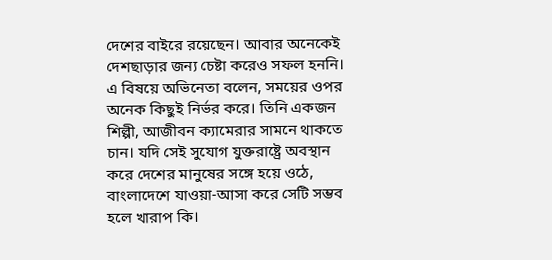দেশের বাইরে রয়েছেন। আবার অনেকেই দেশছাড়ার জন্য চেষ্টা করেও সফল হননি। এ বিষয়ে অভিনেতা বলেন, সময়ের ওপর অনেক কিছুই নির্ভর করে। তিনি একজন শিল্পী, আজীবন ক্যামেরার সামনে থাকতে চান। যদি সেই সুযোগ যুক্তরাষ্ট্রে অবস্থান করে দেশের মানুষের সঙ্গে হয়ে ওঠে, বাংলাদেশে যাওয়া-আসা করে সেটি সম্ভব হলে খারাপ কি।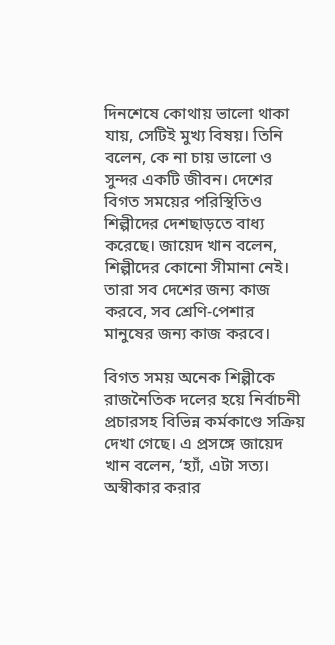দিনশেষে কোথায় ভালো থাকা যায়, সেটিই মুখ্য বিষয়। তিনি বলেন, কে না চায় ভালো ও সুন্দর একটি জীবন। দেশের বিগত সময়ের পরিস্থিতিও শিল্পীদের দেশছাড়তে বাধ্য করেছে। জায়েদ খান বলেন, শিল্পীদের কোনো সীমানা নেই। তারা সব দেশের জন্য কাজ করবে, সব শ্রেণি-পেশার মানুষের জন্য কাজ করবে।

বিগত সময় অনেক শিল্পীকে রাজনৈতিক দলের হয়ে নির্বাচনী প্রচারসহ বিভিন্ন কর্মকাণ্ডে সক্রিয় দেখা গেছে। এ প্রসঙ্গে জায়েদ খান বলেন, ‘হ্যাঁ, এটা সত্য। অস্বীকার করার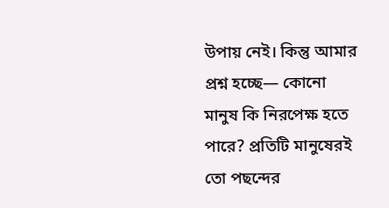উপায় নেই। কিন্তু আমার প্রশ্ন হচ্ছে— কোনো মানুষ কি নিরপেক্ষ হতে পারে? প্রতিটি মানুষেরই তো পছন্দের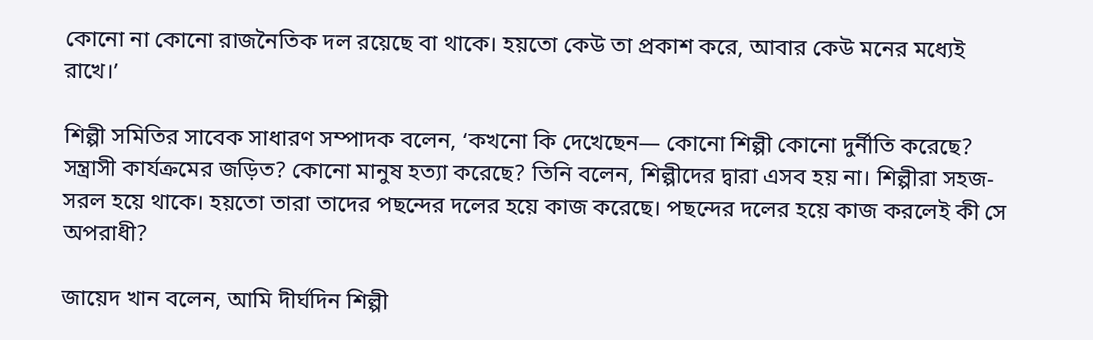কোনো না কোনো রাজনৈতিক দল রয়েছে বা থাকে। হয়তো কেউ তা প্রকাশ করে, আবার কেউ মনের মধ্যেই রাখে।’

শিল্পী সমিতির সাবেক সাধারণ সম্পাদক বলেন, ‘কখনো কি দেখেছেন— কোনো শিল্পী কোনো দুর্নীতি করেছে? সন্ত্রাসী কার্যক্রমের জড়িত? কোনো মানুষ হত্যা করেছে? তিনি বলেন, শিল্পীদের দ্বারা এসব হয় না। শিল্পীরা সহজ-সরল হয়ে থাকে। হয়তো তারা তাদের পছন্দের দলের হয়ে কাজ করেছে। পছন্দের দলের হয়ে কাজ করলেই কী সে অপরাধী?

জায়েদ খান বলেন, আমি দীর্ঘদিন শিল্পী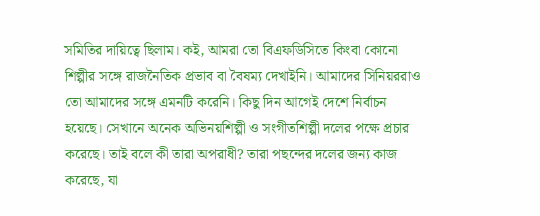সমিতির দায়িত্বে ছিলাম। কই, আমরা তো বিএফডিসিতে কিংবা কোনো শিল্পীর সঙ্গে রাজনৈতিক প্রভাব বা বৈষম্য দেখাইনি। আমাদের সিনিয়ররাও তো আমাদের সঙ্গে এমনটি করেনি। কিছু দিন আগেই দেশে নির্বাচন হয়েছে। সেখানে অনেক অভিনয়শিল্পী ও সংগীতশিল্পী দলের পক্ষে প্রচার করেছে। তাই বলে কী তারা অপরাধী? তারা পছন্দের দলের জন্য কাজ করেছে, যা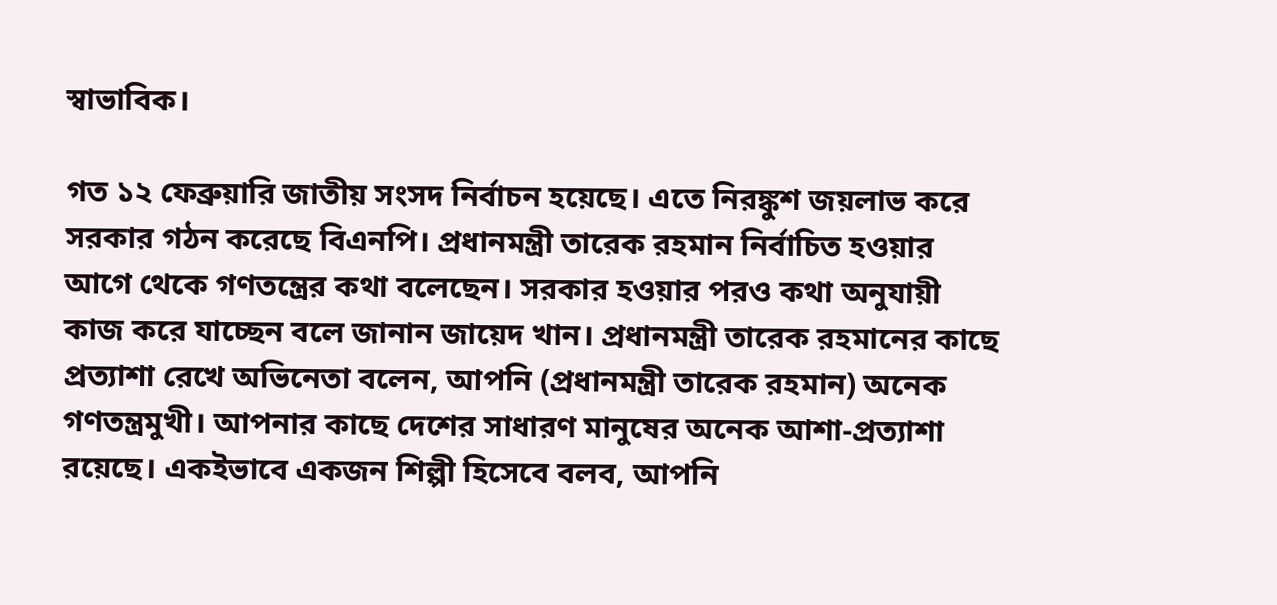স্বাভাবিক।

গত ১২ ফেব্রুয়ারি জাতীয় সংসদ নির্বাচন হয়েছে। এতে নিরঙ্কুশ জয়লাভ করে সরকার গঠন করেছে বিএনপি। প্রধানমন্ত্রী তারেক রহমান নির্বাচিত হওয়ার আগে থেকে গণতন্ত্রের কথা বলেছেন। সরকার হওয়ার পরও কথা অনুযায়ী কাজ করে যাচ্ছেন বলে জানান জায়েদ খান। প্রধানমন্ত্রী তারেক রহমানের কাছে প্রত্যাশা রেখে অভিনেতা বলেন, আপনি (প্রধানমন্ত্রী তারেক রহমান) অনেক গণতন্ত্রমুখী। আপনার কাছে দেশের সাধারণ মানুষের অনেক আশা-প্রত্যাশা রয়েছে। একইভাবে একজন শিল্পী হিসেবে বলব, আপনি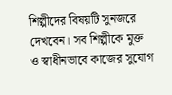শিল্পীদের বিষয়টি সুনজরে দেখবেন। সব শিল্পীকে মুক্ত ও স্বাধীনভাবে কাজের সুযোগ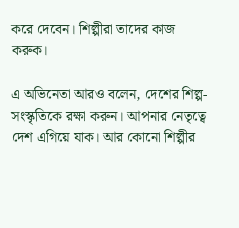করে দেবেন। শিল্পীরা তাদের কাজ করুক।

এ অভিনেতা আরও বলেন, দেশের শিল্প-সংস্কৃতিকে রক্ষা করুন। আপনার নেতৃত্বে দেশ এগিয়ে যাক। আর কোনো শিল্পীর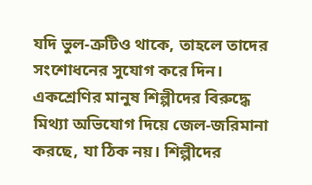যদি ভুল-ত্রুটিও থাকে, তাহলে তাদের সংশোধনের সুযোগ করে দিন। একশ্রেণির মানুষ শিল্পীদের বিরুদ্ধে মিথ্যা অভিযোগ দিয়ে জেল-জরিমানা করছে, যা ঠিক নয়। শিল্পীদের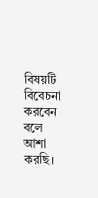বিষয়টি বিবেচনা করবেন বলে আশা করছি।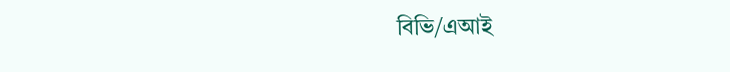বিভি/এআই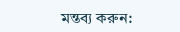মন্তব্য করুন: